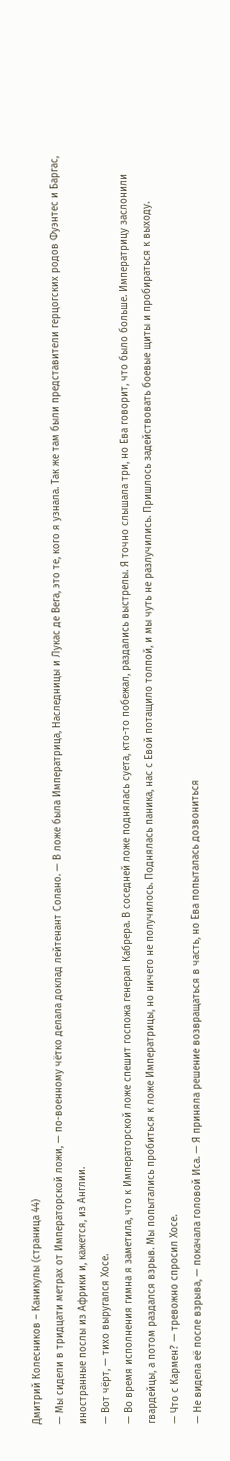Дмитрий Колесников – Каникулы (страница 44)
— Мы сидели в тридцати метрах от Императорской ложи, — по-военному чётко делала доклад лейтенант Солано. — В ложе была Императрица, Наследницы и Лукас де Вега, это те, кого я узнала. Так же там были представители герцогских родов Фуэнтес и Баргас, иностранные послы из Африки и, кажется, из Англии.
— Вот чёрт, — тихо выругался Хосе.
— Во время исполнения гимна я заметила, что к Императорской ложе спешит госпожа генерал Кабрера. В соседней ложе поднялась суета, кто-то побежал, раздались выстрелы. Я точно слышала три, но Ева говорит, что было больше. Императрицу заслонили гвардейцы, а потом раздался взрыв. Мы попытались пробиться к ложе Императрицы, но ничего не получилось. Поднялась паника, нас с Евой потащило толпой, и мы чуть не разлучились. Пришлось задействовать боевые щиты и пробираться к выходу.
— Что с Кармен? — тревожно спросил Хосе.
— Не видела её после взрыва, — покачала головой Иса. — Я приняла решение возвращаться в часть, но Ева попыталась дозвониться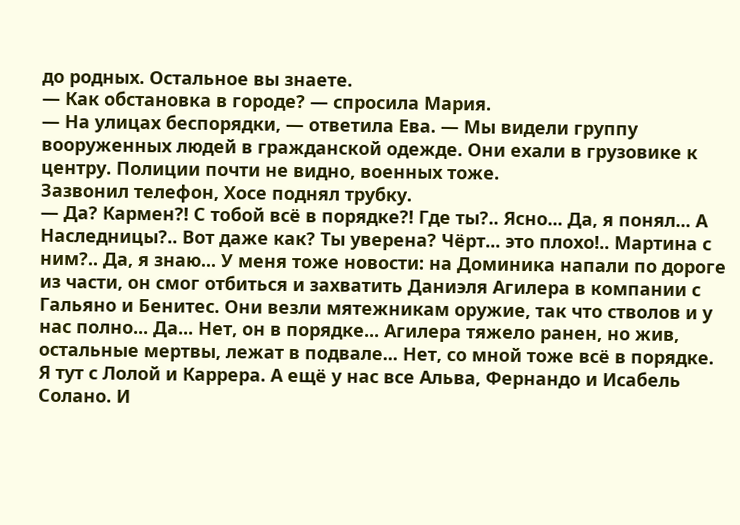до родных. Остальное вы знаете.
— Как обстановка в городе? — спросила Мария.
— На улицах беспорядки, — ответила Ева. — Мы видели группу вооруженных людей в гражданской одежде. Они ехали в грузовике к центру. Полиции почти не видно, военных тоже.
Зазвонил телефон, Хосе поднял трубку.
— Да? Кармен?! С тобой всё в порядке?! Где ты?.. Ясно... Да, я понял... А Наследницы?.. Вот даже как? Ты уверена? Чёрт... это плохо!.. Мартина с ним?.. Да, я знаю... У меня тоже новости: на Доминика напали по дороге из части, он смог отбиться и захватить Даниэля Агилера в компании с Гальяно и Бенитес. Они везли мятежникам оружие, так что стволов и у нас полно... Да... Нет, он в порядке... Агилера тяжело ранен, но жив, остальные мертвы, лежат в подвале... Нет, со мной тоже всё в порядке. Я тут с Лолой и Каррера. А ещё у нас все Альва, Фернандо и Исабель Солано. И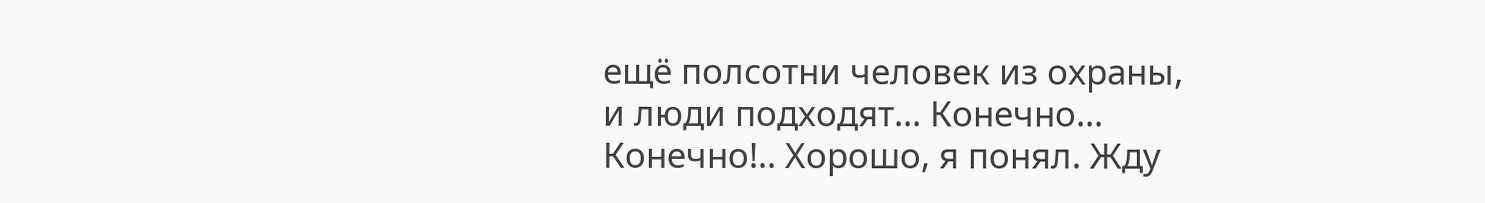ещё полсотни человек из охраны, и люди подходят... Конечно... Конечно!.. Хорошо, я понял. Жду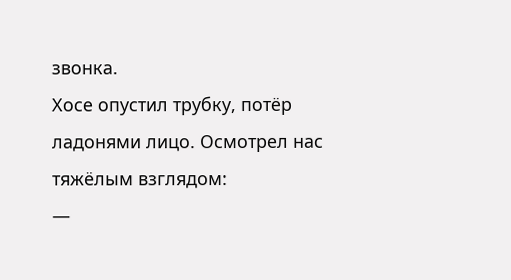звонка.
Хосе опустил трубку, потёр ладонями лицо. Осмотрел нас тяжёлым взглядом:
—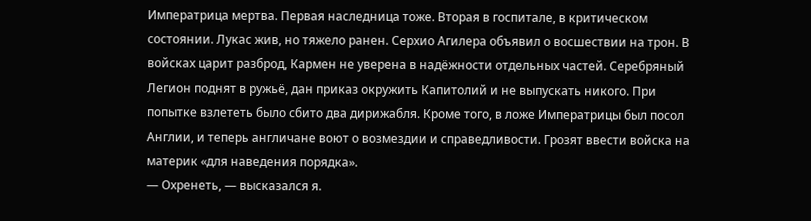Императрица мертва. Первая наследница тоже. Вторая в госпитале, в критическом состоянии. Лукас жив, но тяжело ранен. Серхио Агилера объявил о восшествии на трон. В войсках царит разброд, Кармен не уверена в надёжности отдельных частей. Серебряный Легион поднят в ружьё, дан приказ окружить Капитолий и не выпускать никого. При попытке взлететь было сбито два дирижабля. Кроме того, в ложе Императрицы был посол Англии, и теперь англичане воют о возмездии и справедливости. Грозят ввести войска на материк «для наведения порядка».
— Охренеть, — высказался я.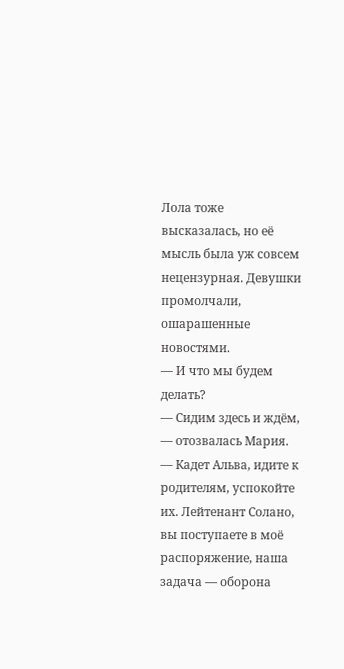Лола тоже высказалась, но её мысль была уж совсем нецензурная. Девушки промолчали, ошарашенные новостями.
— И что мы будем делать?
— Сидим здесь и ждём, — отозвалась Мария. — Кадет Альва, идите к родителям, успокойте их. Лейтенант Солано, вы поступаете в моё распоряжение, наша задача — оборона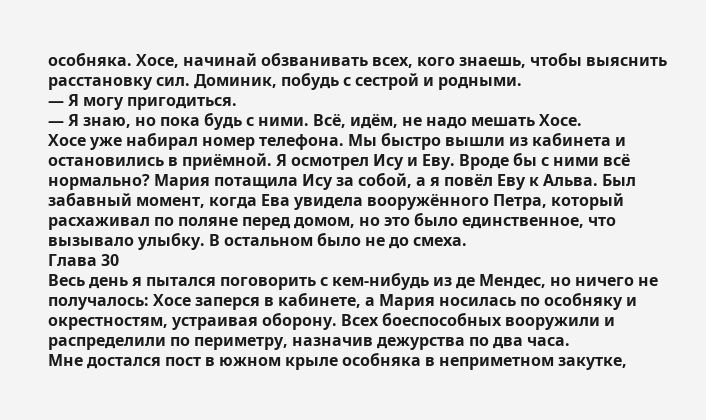особняка. Хосе, начинай обзванивать всех, кого знаешь, чтобы выяснить расстановку сил. Доминик, побудь с сестрой и родными.
— Я могу пригодиться.
— Я знаю, но пока будь с ними. Всё, идём, не надо мешать Хосе.
Хосе уже набирал номер телефона. Мы быстро вышли из кабинета и остановились в приёмной. Я осмотрел Ису и Еву. Вроде бы с ними всё нормально? Мария потащила Ису за собой, а я повёл Еву к Альва. Был забавный момент, когда Ева увидела вооружённого Петра, который расхаживал по поляне перед домом, но это было единственное, что вызывало улыбку. В остальном было не до смеха.
Глава 30
Весь день я пытался поговорить с кем-нибудь из де Мендес, но ничего не получалось: Хосе заперся в кабинете, а Мария носилась по особняку и окрестностям, устраивая оборону. Всех боеспособных вооружили и распределили по периметру, назначив дежурства по два часа.
Мне достался пост в южном крыле особняка в неприметном закутке,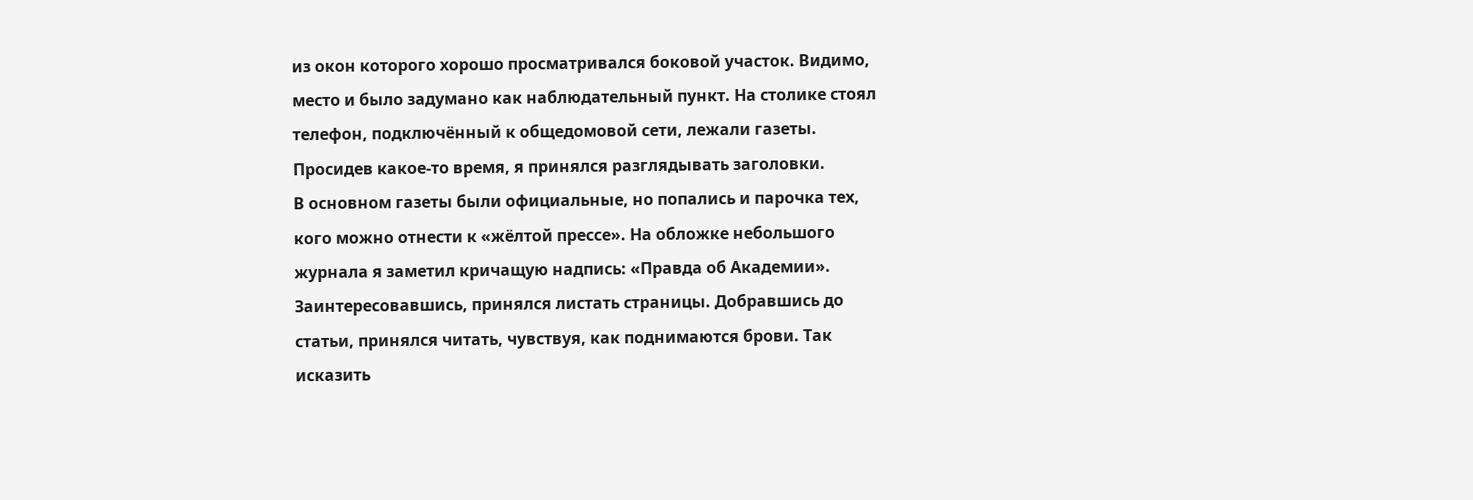из окон которого хорошо просматривался боковой участок. Видимо, место и было задумано как наблюдательный пункт. На столике стоял телефон, подключённый к общедомовой сети, лежали газеты. Просидев какое-то время, я принялся разглядывать заголовки.
В основном газеты были официальные, но попались и парочка тех, кого можно отнести к «жёлтой прессе». На обложке небольшого журнала я заметил кричащую надпись: «Правда об Академии». Заинтересовавшись, принялся листать страницы. Добравшись до статьи, принялся читать, чувствуя, как поднимаются брови. Так исказить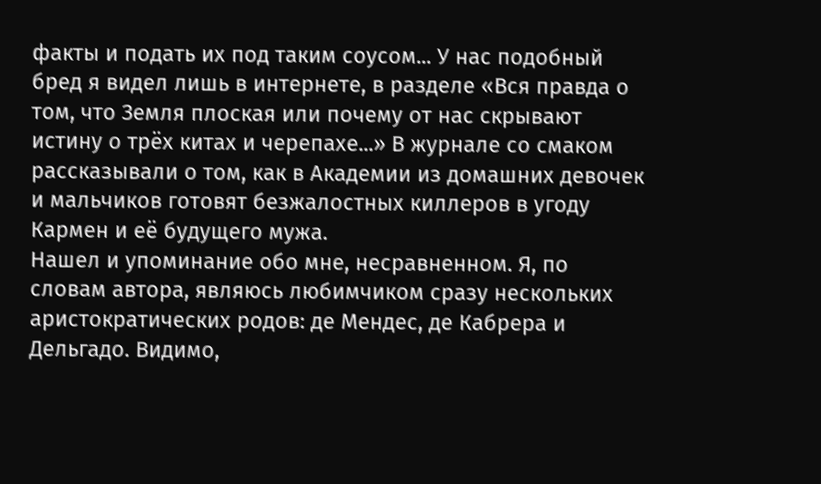факты и подать их под таким соусом... У нас подобный бред я видел лишь в интернете, в разделе «Вся правда о том, что Земля плоская или почему от нас скрывают истину о трёх китах и черепахе...» В журнале со смаком рассказывали о том, как в Академии из домашних девочек и мальчиков готовят безжалостных киллеров в угоду Кармен и её будущего мужа.
Нашел и упоминание обо мне, несравненном. Я, по словам автора, являюсь любимчиком сразу нескольких аристократических родов: де Мендес, де Кабрера и Дельгадо. Видимо,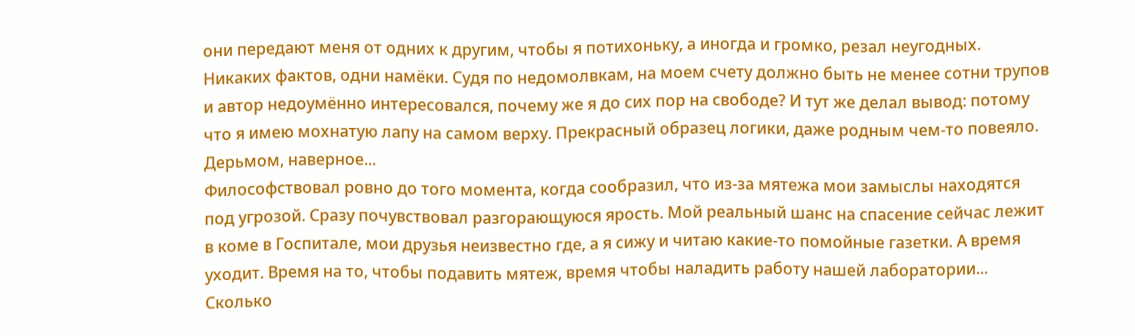они передают меня от одних к другим, чтобы я потихоньку, а иногда и громко, резал неугодных. Никаких фактов, одни намёки. Судя по недомолвкам, на моем счету должно быть не менее сотни трупов и автор недоумённо интересовался, почему же я до сих пор на свободе? И тут же делал вывод: потому что я имею мохнатую лапу на самом верху. Прекрасный образец логики, даже родным чем-то повеяло. Дерьмом, наверное...
Философствовал ровно до того момента, когда сообразил, что из-за мятежа мои замыслы находятся под угрозой. Сразу почувствовал разгорающуюся ярость. Мой реальный шанс на спасение сейчас лежит в коме в Госпитале, мои друзья неизвестно где, а я сижу и читаю какие-то помойные газетки. А время уходит. Время на то, чтобы подавить мятеж, время чтобы наладить работу нашей лаборатории... Сколько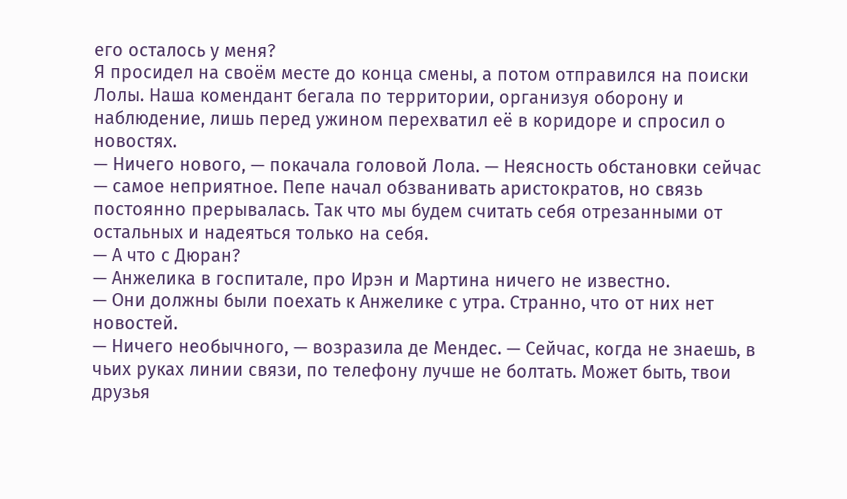его осталось у меня?
Я просидел на своём месте до конца смены, а потом отправился на поиски Лолы. Наша комендант бегала по территории, организуя оборону и наблюдение, лишь перед ужином перехватил её в коридоре и спросил о новостях.
— Ничего нового, — покачала головой Лола. — Неясность обстановки сейчас — самое неприятное. Пепе начал обзванивать аристократов, но связь постоянно прерывалась. Так что мы будем считать себя отрезанными от остальных и надеяться только на себя.
— А что с Дюран?
— Анжелика в госпитале, про Ирэн и Мартина ничего не известно.
— Они должны были поехать к Анжелике с утра. Странно, что от них нет новостей.
— Ничего необычного, — возразила де Мендес. — Сейчас, когда не знаешь, в чьих руках линии связи, по телефону лучше не болтать. Может быть, твои друзья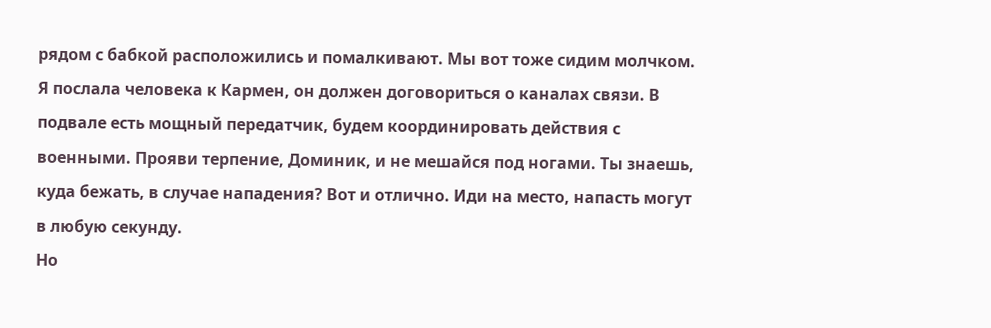рядом с бабкой расположились и помалкивают. Мы вот тоже сидим молчком. Я послала человека к Кармен, он должен договориться о каналах связи. В подвале есть мощный передатчик, будем координировать действия с военными. Прояви терпение, Доминик, и не мешайся под ногами. Ты знаешь, куда бежать, в случае нападения? Вот и отлично. Иди на место, напасть могут в любую секунду.
Но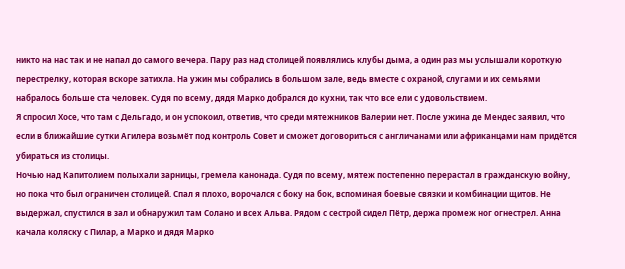никто на нас так и не напал до самого вечера. Пару раз над столицей появлялись клубы дыма, а один раз мы услышали короткую перестрелку, которая вскоре затихла. На ужин мы собрались в большом зале, ведь вместе с охраной, слугами и их семьями набралось больше ста человек. Судя по всему, дядя Марко добрался до кухни, так что все ели с удовольствием.
Я спросил Хосе, что там с Дельгадо, и он успокоил, ответив, что среди мятежников Валерии нет. После ужина де Мендес заявил, что если в ближайшие сутки Агилера возьмёт под контроль Совет и сможет договориться с англичанами или африканцами нам придётся убираться из столицы.
Ночью над Капитолием полыхали зарницы, гремела канонада. Судя по всему, мятеж постепенно перерастал в гражданскую войну, но пока что был ограничен столицей. Спал я плохо, ворочался с боку на бок, вспоминая боевые связки и комбинации щитов. Не выдержал, спустился в зал и обнаружил там Солано и всех Альва. Рядом с сестрой сидел Пётр, держа промеж ног огнестрел. Анна качала коляску с Пилар, а Марко и дядя Марко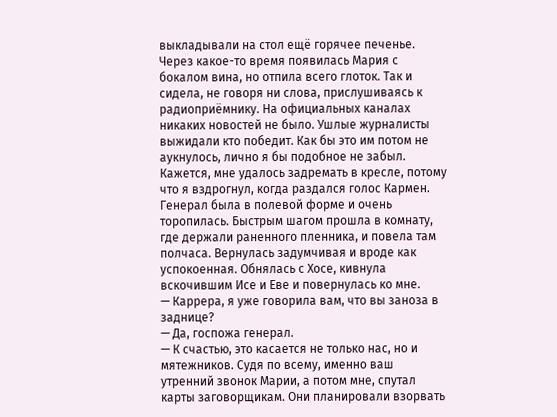выкладывали на стол ещё горячее печенье. Через какое-то время появилась Мария с бокалом вина, но отпила всего глоток. Так и сидела, не говоря ни слова, прислушиваясь к радиоприёмнику. На официальных каналах никаких новостей не было. Ушлые журналисты выжидали кто победит. Как бы это им потом не аукнулось, лично я бы подобное не забыл.
Кажется, мне удалось задремать в кресле, потому что я вздрогнул, когда раздался голос Кармен. Генерал была в полевой форме и очень торопилась. Быстрым шагом прошла в комнату, где держали раненного пленника, и повела там полчаса. Вернулась задумчивая и вроде как успокоенная. Обнялась с Хосе, кивнула вскочившим Исе и Еве и повернулась ко мне.
— Каррера, я уже говорила вам, что вы заноза в заднице?
— Да, госпожа генерал.
— К счастью, это касается не только нас, но и мятежников. Судя по всему, именно ваш утренний звонок Марии, а потом мне, спутал карты заговорщикам. Они планировали взорвать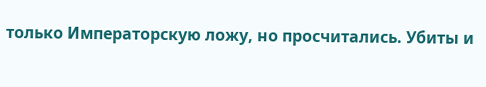только Императорскую ложу, но просчитались. Убиты и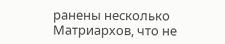ранены несколько Матриархов, что не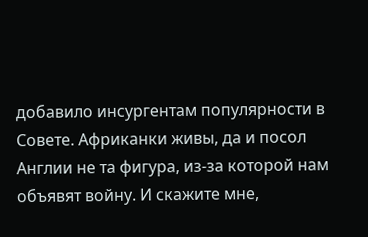добавило инсургентам популярности в Совете. Африканки живы, да и посол Англии не та фигура, из-за которой нам объявят войну. И скажите мне,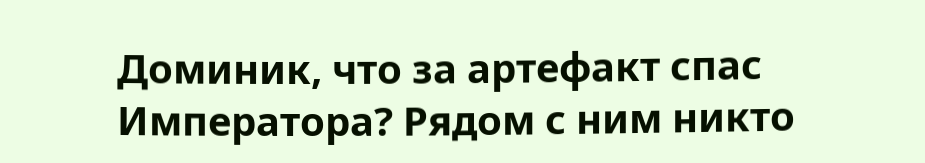Доминик, что за артефакт спас Императора? Рядом с ним никто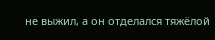не выжил, а он отделался тяжёлой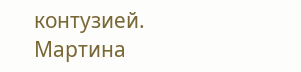контузией. Мартина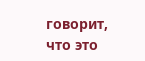говорит, что это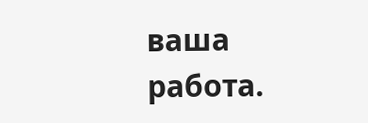ваша работа.